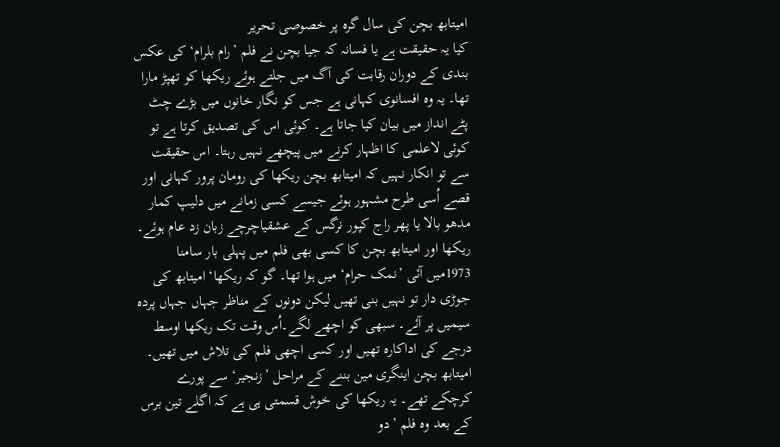امیتابھ بچن کی سال گرہ پر خصوصی تحریر
کیا یہ حقیقت ہے یا فسانہ کہ جیا بچن نے فلم ’رام بلرام‘ کی عکس بندی کے دوران رقابت کی آگ میں جلتے ہوئے ریکھا کو تھپڑ مارا تھا۔ یہ وہ افسانوی کہانی ہے جس کو نگار خانوں میں بڑے چٹ پٹے انداز میں بیان کیا جاتا ہے۔ کوئی اس کی تصدیق کرتا ہے تو کوئی لاعلمی کا اظہار کرنے میں پیچھے نہیں رہتا۔ اس حقیقت سے تو انکار نہیں کہ امیتابھ بچن ریکھا کی رومان پرور کہانی اور قصے اُسی طرح مشہور ہوئے جیسے کسی زمانے میں دلیپ کمار مدھو بالا یا پھر راج کپور نرگس کے عشقیاچرچے زبان زد عام ہوئے۔ ریکھا اور امیتابھ بچن کا کسی بھی فلم میں پہلی بار سامنا 1973میں آئی ’نمک حرام‘ میں ہوا تھا۔ گو کہ ریکھا‘ امیتابھ کی جوڑی دار تو نہیں بنی تھیں لیکن دونوں کے مناظر جہاں جہاں پردہ سیمیں پر آئے۔ سبھی کو اچھے لگے۔اُس وقت تک ریکھا اوسط درجے کی اداکارہ تھیں اور کسی اچھی فلم کی تلاش میں تھیں۔ امیتابھ بچن اینگری مین بننے کے مراحل ’زنجیر‘ سے پورے کرچکے تھے۔ یہ ریکھا کی خوش قسمتی ہی ہے کہ اگلے تین برس کے بعد وہ فلم ’دو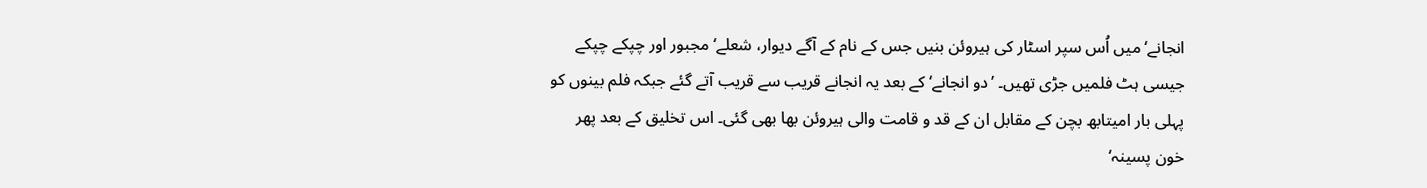انجانے‘ میں اُس سپر اسٹار کی ہیروئن بنیں جس کے نام کے آگے دیوار، شعلے‘ مجبور اور چپکے چپکے جیسی ہٹ فلمیں جڑی تھیں۔ ’دو انجانے‘ کے بعد یہ انجانے قریب سے قریب آتے گئے جبکہ فلم بینوں کو پہلی بار امیتابھ بچن کے مقابل ان کے قد و قامت والی ہیروئن بھا بھی گئی۔ اس تخلیق کے بعد پھر خون پسینہ‘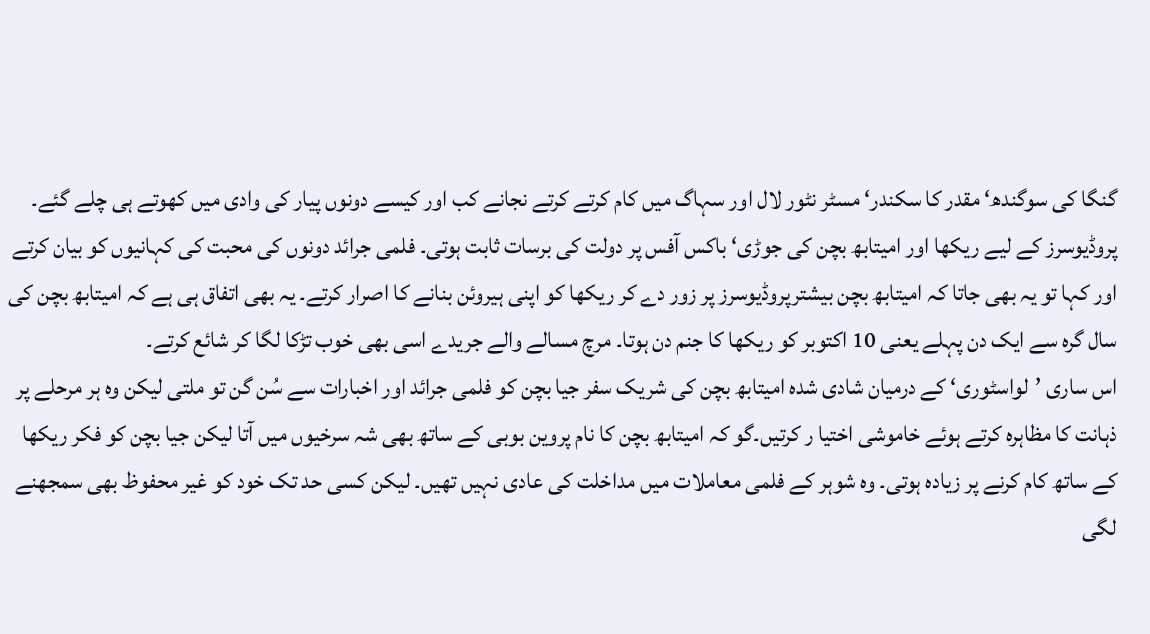گنگا کی سوگندھ‘ مقدر کا سکندر‘ مسٹر نٹور لال اور سہاگ میں کام کرتے کرتے نجانے کب اور کیسے دونوں پیار کی وادی میں کھوتے ہی چلے گئے۔ پروڈیوسرز کے لیے ریکھا اور امیتابھ بچن کی جوڑی‘ باکس آفس پر دولت کی برسات ثابت ہوتی۔ فلمی جرائد دونوں کی محبت کی کہانیوں کو بیان کرتے اور کہا تو یہ بھی جاتا کہ امیتابھ بچن بیشترپروڈیوسرز پر زور دے کر ریکھا کو اپنی ہیروئن بنانے کا اصرار کرتے۔ یہ بھی اتفاق ہی ہے کہ امیتابھ بچن کی سال گرہ سے ایک دن پہلے یعنی 10 اکتوبر کو ریکھا کا جنم دن ہوتا۔ مرچ مسالے والے جریدے اسی بھی خوب تڑکا لگا کر شائع کرتے۔
اس ساری ’لواسٹوری‘ کے درمیان شادی شدہ امیتابھ بچن کی شریک سفر جیا بچن کو فلمی جرائد اور اخبارات سے سُن گن تو ملتی لیکن وہ ہر مرحلے پر ذہانت کا مظاہرہ کرتے ہوئے خاموشی اختیا ر کرتیں۔گو کہ امیتابھ بچن کا نام پروین بوبی کے ساتھ بھی شہ سرخیوں میں آتا لیکن جیا بچن کو فکر ریکھا کے ساتھ کام کرنے پر زیادہ ہوتی۔ وہ شوہر کے فلمی معاملات میں مداخلت کی عادی نہیں تھیں۔ لیکن کسی حد تک خود کو غیر محفوظ بھی سمجھنے لگی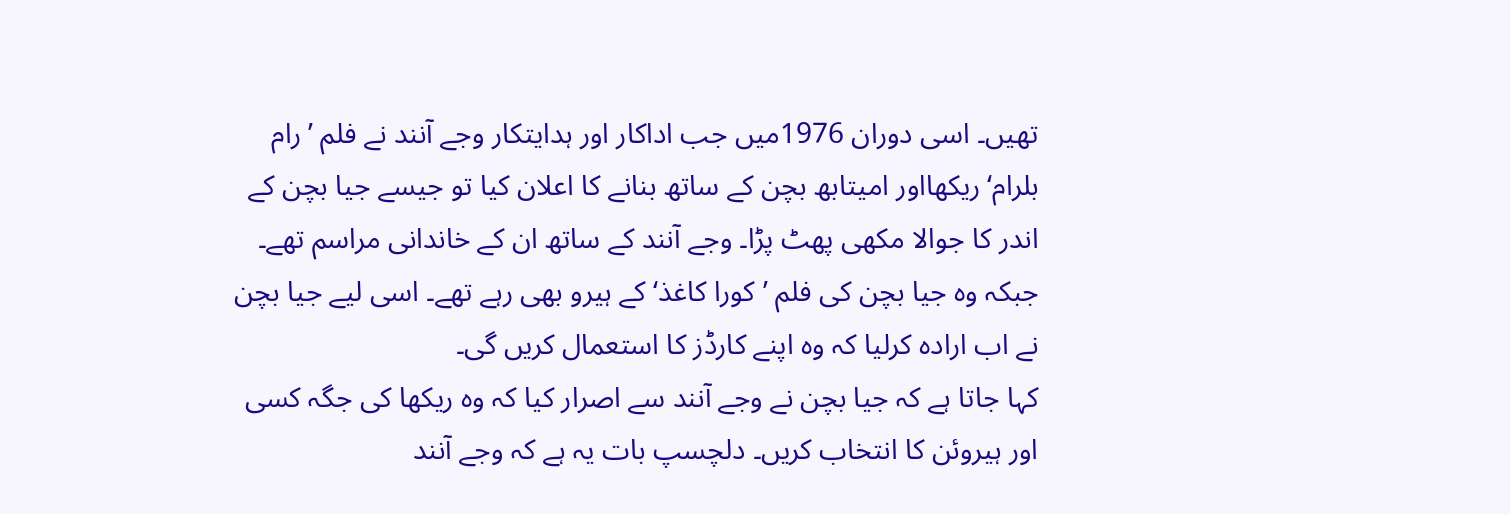تھیں۔ اسی دوران 1976میں جب اداکار اور ہدایتکار وجے آنند نے فلم ’رام بلرام‘ ریکھااور امیتابھ بچن کے ساتھ بنانے کا اعلان کیا تو جیسے جیا بچن کے اندر کا جوالا مکھی پھٹ پڑا۔ وجے آنند کے ساتھ ان کے خاندانی مراسم تھے۔ جبکہ وہ جیا بچن کی فلم ’کورا کاغذ‘ کے ہیرو بھی رہے تھے۔ اسی لیے جیا بچن نے اب ارادہ کرلیا کہ وہ اپنے کارڈز کا استعمال کریں گی۔
کہا جاتا ہے کہ جیا بچن نے وجے آنند سے اصرار کیا کہ وہ ریکھا کی جگہ کسی اور ہیروئن کا انتخاب کریں۔ دلچسپ بات یہ ہے کہ وجے آنند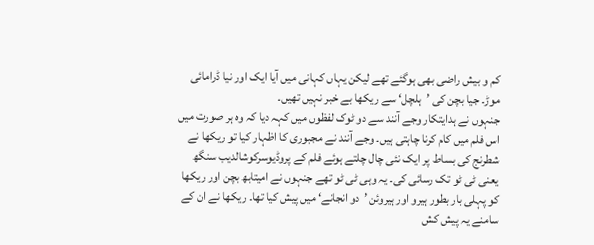کم و بیش راضی بھی ہوگئے تھے لیکن یہاں کہانی میں آیا ایک اور نیا ڈرامائی موڑ۔ جیا بچن کی ’ہلچل‘ سے ریکھا بے خبر نہیں تھیں۔
جنہوں نے ہدایتکار وجے آنند سے دو ٹوک لفظوں میں کہہ دیا کہ وہ ہر صورت میں اس فلم میں کام کرنا چاہتی ہیں۔ وجے آنند نے مجبوری کا اظہار کیا تو ریکھا نے شطرنج کی بساط پر ایک نئی چال چلتے ہوئے فلم کے پروڈیوسرکوشالدیب سنگھ یعنی ٹی ٹو تک رسائی کی۔ یہ وہی ٹی ٹو تھے جنہوں نے امیتابھ بچن اور ریکھا کو پہلی بار بطور ہیرو اور ہیروئن ’دو انجانے‘ میں پیش کیا تھا۔ ریکھا نے ان کے سامنے یہ پیش کش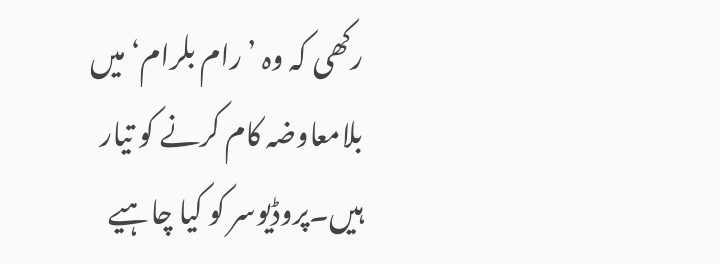رکھی کہ وہ ’رام بلرام‘ میں بلامعاوضہ کام کرنے کو تیار ہیں۔پروڈیوسر کو کیا چاہیے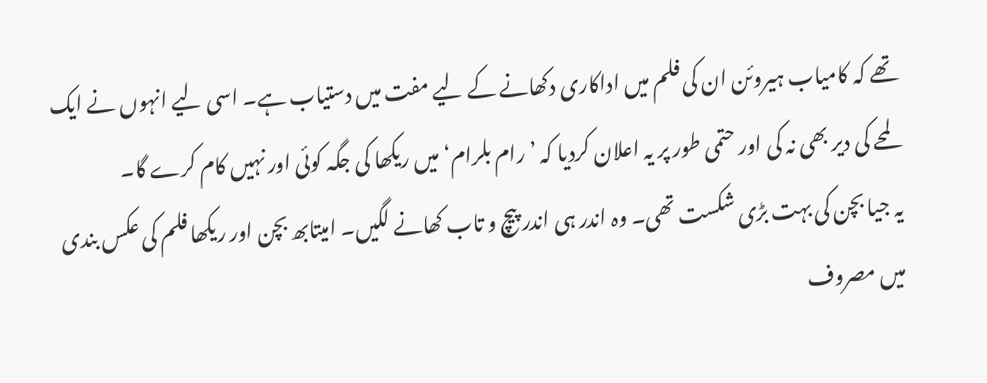تھے کہ کامیاب ہیروئن ان کی فلم میں اداکاری دکھانے کے لیے مفت میں دستیاب ہے۔ اسی لیے انہوں نے ایک لمحے کی دیر بھی نہ کی اور حتمی طور پر یہ اعلان کردیا کہ ’رام بلرام‘ میں ریکھا کی جگہ کوئی اور نہیں کام کرے گا۔
یہ جیا بچن کی بہت بڑی شکست تھی۔ وہ اندر ہی اندر پیچ و تاب کھانے لگیں۔ امیتابھ بچن اور ریکھا فلم کی عکس بندی میں مصروف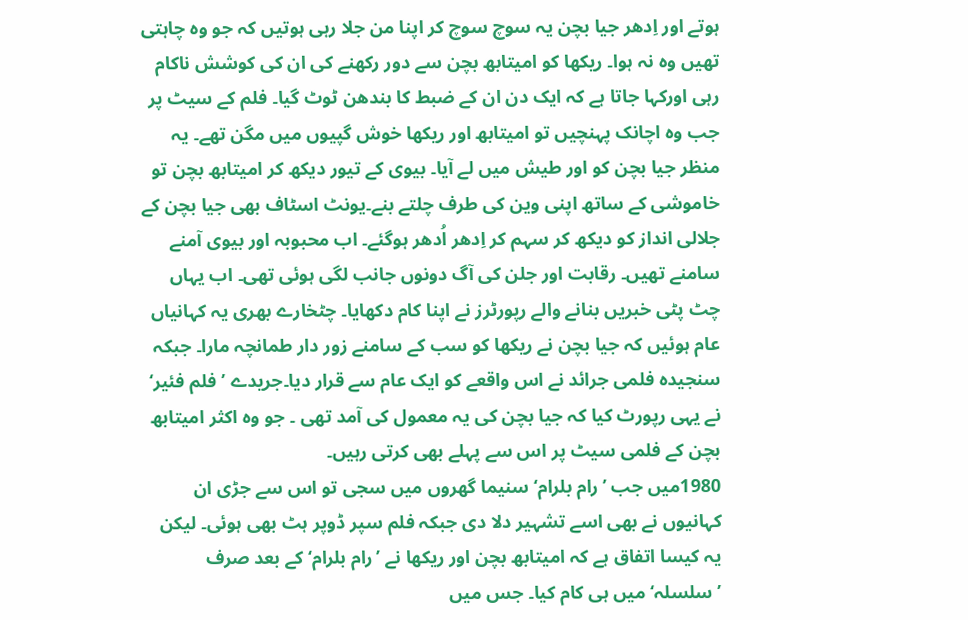ہوتے اور اِدھر جیا بچن یہ سوچ سوچ کر اپنا من جلا رہی ہوتیں کہ جو وہ چاہتی تھیں وہ نہ ہوا۔ ریکھا کو امیتابھ بچن سے دور رکھنے کی ان کی کوشش ناکام رہی اورکہا جاتا ہے کہ ایک دن ان کے ضبط کا بندھن ٹوٹ گیا۔ فلم کے سیٹ پر جب وہ اچانک پہنچیں تو امیتابھ اور ریکھا خوش گپیوں میں مگن تھے۔ یہ منظر جیا بچن کو اور طیش میں لے آیا۔ بیوی کے تیور دیکھ کر امیتابھ بچن تو خاموشی کے ساتھ اپنی وین کی طرف چلتے بنے۔یونٹ اسٹاف بھی جیا بچن کے جلالی انداز کو دیکھ کر سہم کر اِدھر اُدھر ہوگئے۔ اب محبوبہ اور بیوی آمنے سامنے تھیں۔ رقابت اور جلن کی آگ دونوں جانب لگی ہوئی تھی۔ اب یہاں چٹ پٹی خبریں بنانے والے رپورٹرز نے اپنا کام دکھایا۔ چٹخارے بھری یہ کہانیاں عام ہوئیں کہ جیا بچن نے ریکھا کو سب کے سامنے زور دار طمانچہ مارا۔ جبکہ سنجیدہ فلمی جرائد نے اس واقعے کو ایک عام سے قرار دیا۔جریدے ’فلم فئیر‘ نے یہی رپورٹ کیا کہ جیا بچن کی یہ معمول کی آمد تھی ۔ جو وہ اکثر امیتابھ بچن کے فلمی سیٹ پر اس سے پہلے بھی کرتی رہیں۔
1980میں جب ’رام بلرام‘ سنیما گھروں میں سجی تو اس سے جڑی ان کہانیوں نے بھی اسے تشہیر دلا دی جبکہ فلم سپر ڈوپر ہٹ بھی ہوئی۔ لیکن یہ کیسا اتفاق ہے کہ امیتابھ بچن اور ریکھا نے ’رام بلرام‘ کے بعد صرف ’سلسلہ‘ میں ہی کام کیا۔ جس میں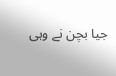جیا بچن نے وہی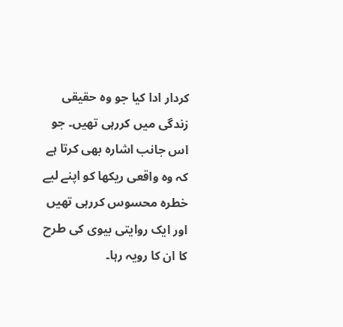کردار ادا کیا جو وہ حقیقی زندگی میں کررہی تھیں۔ جو اس جانب اشارہ بھی کرتا ہے کہ وہ واقعی ریکھا کو اپنے لیے خطرہ محسوس کررہی تھیں اور ایک روایتی بیوی کی طرح کا ان کا رویہ رہا۔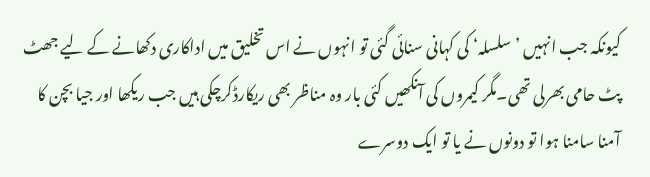کیونکہ جب انہیں ’سلسلہ‘ کی کہانی سنائی گئی تو انہوں نے اس تخلیق میں اداکاری دکھانے کے لیے جھٹ پٹ حامی بھرلی تھی۔مگر کیمروں کی آنکھیں کئی بار وہ مناظر بھی ریکارڈکرچکی ہیں جب ریکھا اور جیا بچن کا آمنا سامنا ہوا تو دونوں نے یا تو ایک دوسرے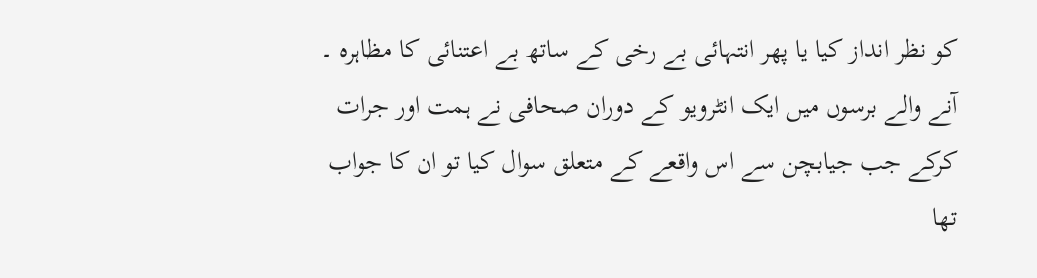کو نظر انداز کیا یا پھر انتہائی بے رخی کے ساتھ بے اعتنائی کا مظاہرہ ۔ آنے والے برسوں میں ایک انٹرویو کے دوران صحافی نے ہمت اور جرات کرکے جب جیابچن سے اس واقعے کے متعلق سوال کیا تو ان کا جواب تھا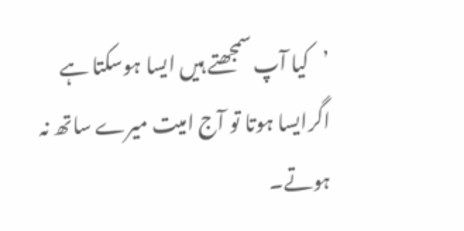’کیا آپ سمجھتے ہیں ایسا ہوسکتا ہے اگرایسا ہوتا تو آج امیت میرے ساتھ نہ ہوتے۔